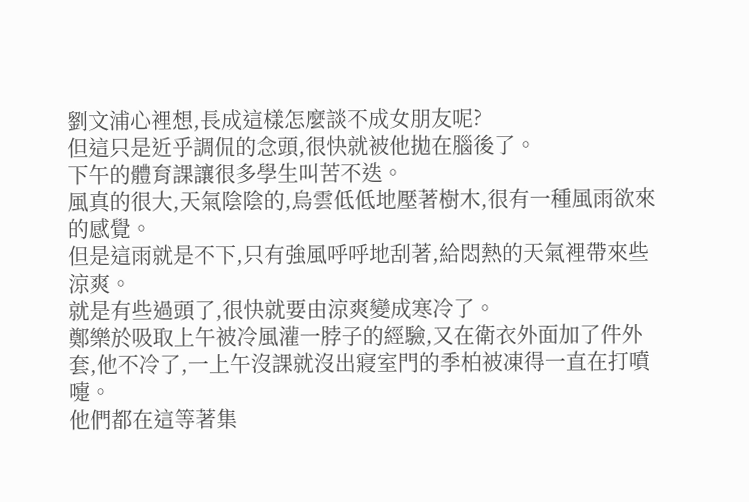劉文浦心裡想,長成這樣怎麼談不成女朋友呢?
但這只是近乎調侃的念頭,很快就被他拋在腦後了。
下午的體育課讓很多學生叫苦不迭。
風真的很大,天氣陰陰的,烏雲低低地壓著樹木,很有一種風雨欲來的感覺。
但是這雨就是不下,只有強風呼呼地刮著,給悶熱的天氣裡帶來些涼爽。
就是有些過頭了,很快就要由涼爽變成寒冷了。
鄭樂於吸取上午被冷風灌一脖子的經驗,又在衛衣外面加了件外套,他不冷了,一上午沒課就沒出寢室門的季柏被凍得一直在打噴嚏。
他們都在這等著集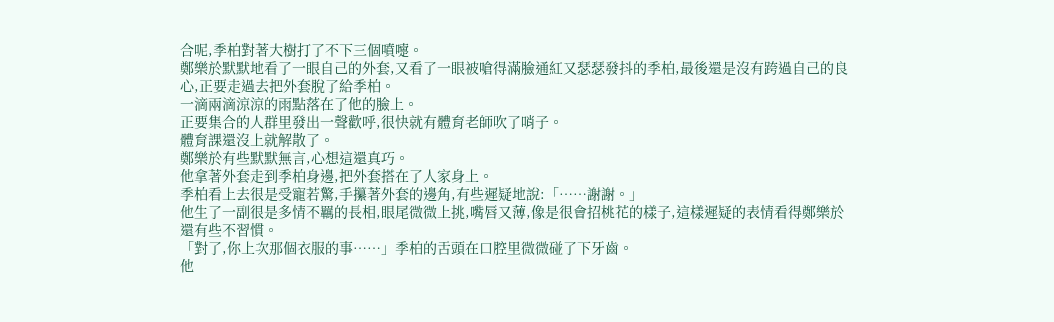合呢,季柏對著大樹打了不下三個噴嚏。
鄭樂於默默地看了一眼自己的外套,又看了一眼被嗆得滿臉通紅又瑟瑟發抖的季柏,最後還是沒有跨過自己的良心,正要走過去把外套脫了給季柏。
一滴兩滴涼涼的雨點落在了他的臉上。
正要集合的人群里發出一聲歡呼,很快就有體育老師吹了哨子。
體育課還沒上就解散了。
鄭樂於有些默默無言,心想這還真巧。
他拿著外套走到季柏身邊,把外套搭在了人家身上。
季柏看上去很是受寵若驚,手攥著外套的邊角,有些遲疑地說:「……謝謝。」
他生了一副很是多情不羈的長相,眼尾微微上挑,嘴唇又薄,像是很會招桃花的樣子,這樣遲疑的表情看得鄭樂於還有些不習慣。
「對了,你上次那個衣服的事……」季柏的舌頭在口腔里微微碰了下牙齒。
他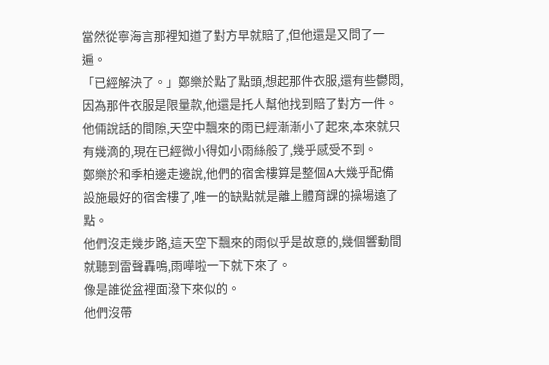當然從寧海言那裡知道了對方早就賠了,但他還是又問了一遍。
「已經解決了。」鄭樂於點了點頭,想起那件衣服,還有些鬱悶,因為那件衣服是限量款,他還是托人幫他找到賠了對方一件。
他倆說話的間隙,天空中飄來的雨已經漸漸小了起來,本來就只有幾滴的,現在已經微小得如小雨絲般了,幾乎感受不到。
鄭樂於和季柏邊走邊說,他們的宿舍樓算是整個A大幾乎配備設施最好的宿舍樓了,唯一的缺點就是離上體育課的操場遠了點。
他們沒走幾步路,這天空下飄來的雨似乎是故意的,幾個響動間就聽到雷聲轟鳴,雨嘩啦一下就下來了。
像是誰從盆裡面潑下來似的。
他們沒帶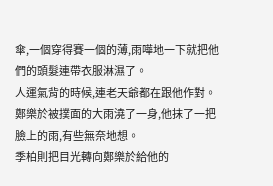傘,一個穿得賽一個的薄,雨嘩地一下就把他們的頭髮連帶衣服淋濕了。
人運氣背的時候,連老天爺都在跟他作對。
鄭樂於被撲面的大雨澆了一身,他抹了一把臉上的雨,有些無奈地想。
季柏則把目光轉向鄭樂於給他的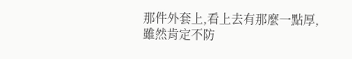那件外套上,看上去有那麼一點厚,雖然肯定不防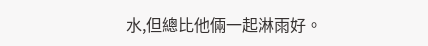水,但總比他倆一起淋雨好。